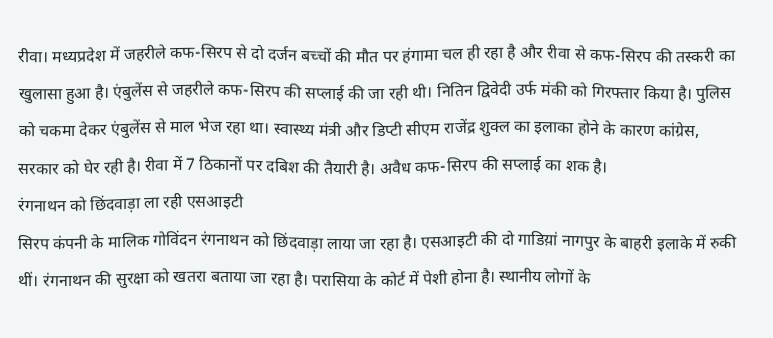रीवा। मध्यप्रदेश में जहरीले कफ-सिरप से दो दर्जन बच्चों की मौत पर हंगामा चल ही रहा है और रीवा से कफ-सिरप की तस्करी का खुलासा हुआ है। एंबुलेंस से जहरीले कफ-सिरप की सप्लाई की जा रही थी। नितिन द्विवेदी उर्फ मंकी को गिरफ्तार किया है। पुलिस को चकमा देकर एंबुलेंस से माल भेज रहा था। स्वास्थ्य मंत्री और डिप्टी सीएम राजेंद्र शुक्ल का इलाका होने के कारण कांग्रेस, सरकार को घेर रही है। रीवा में 7 ठिकानों पर दबिश की तैयारी है। अवैध कफ-सिरप की सप्लाई का शक है।
रंगनाथन को छिंदवाड़ा ला रही एसआइटी
सिरप कंपनी के मालिक गोविंदन रंगनाथन को छिंदवाड़ा लाया जा रहा है। एसआइटी की दो गाडिय़ां नागपुर के बाहरी इलाके में रुकी थीं। रंगनाथन की सुरक्षा को खतरा बताया जा रहा है। परासिया के कोर्ट में पेशी होना है। स्थानीय लोगों के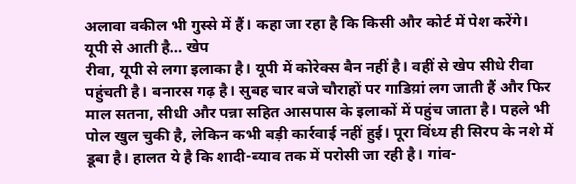अलावा वकील भी गुस्से में हैं। कहा जा रहा है कि किसी और कोर्ट में पेश करेंगे।
यूपी से आती है… खेप
रीवा, यूपी से लगा इलाका है। यूपी में कोरेक्स बैन नहीं है। वहीं से खेप सीधे रीवा पहुंचती है। बनारस गढ़ है। सुबह चार बजे चौराहों पर गाडिय़ां लग जाती हैं और फिर माल सतना, सीधी और पन्ना सहित आसपास के इलाकों में पहुंच जाता है। पहले भी पोल खुल चुकी है, लेकिन कभी बड़ी कार्रवाई नहीं हुई। पूरा विंध्य ही सिरप के नशे में डूबा है। हालत ये है कि शादी-ब्याव तक में परोसी जा रही है। गांव-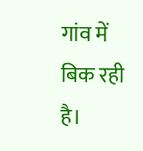गांव में बिक रही है।